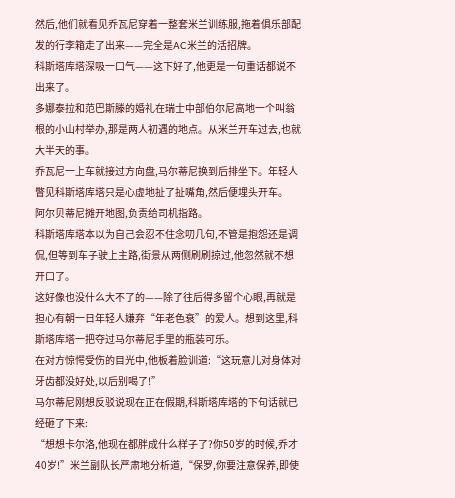然后,他们就看见乔瓦尼穿着一整套米兰训练服,拖着俱乐部配发的行李箱走了出来——完全是AC米兰的活招牌。
科斯塔库塔深吸一口气——这下好了,他更是一句重话都说不出来了。
多娜泰拉和范巴斯滕的婚礼在瑞士中部伯尔尼高地一个叫翁根的小山村举办,那是两人初遇的地点。从米兰开车过去,也就大半天的事。
乔瓦尼一上车就接过方向盘,马尔蒂尼换到后排坐下。年轻人瞥见科斯塔库塔只是心虚地扯了扯嘴角,然后便埋头开车。
阿尔贝蒂尼摊开地图,负责给司机指路。
科斯塔库塔本以为自己会忍不住念叨几句,不管是抱怨还是调侃,但等到车子驶上主路,街景从两侧刷刷掠过,他忽然就不想开口了。
这好像也没什么大不了的——除了往后得多留个心眼,再就是担心有朝一日年轻人嫌弃“年老色衰”的爱人。想到这里,科斯塔库塔一把夺过马尔蒂尼手里的瓶装可乐。
在对方惊愕受伤的目光中,他板着脸训道:“这玩意儿对身体对牙齿都没好处,以后别喝了!”
马尔蒂尼刚想反驳说现在正在假期,科斯塔库塔的下句话就已经砸了下来:
“想想卡尔洛,他现在都胖成什么样子了?你50岁的时候,乔才40岁!”米兰副队长严肃地分析道,“保罗,你要注意保养,即使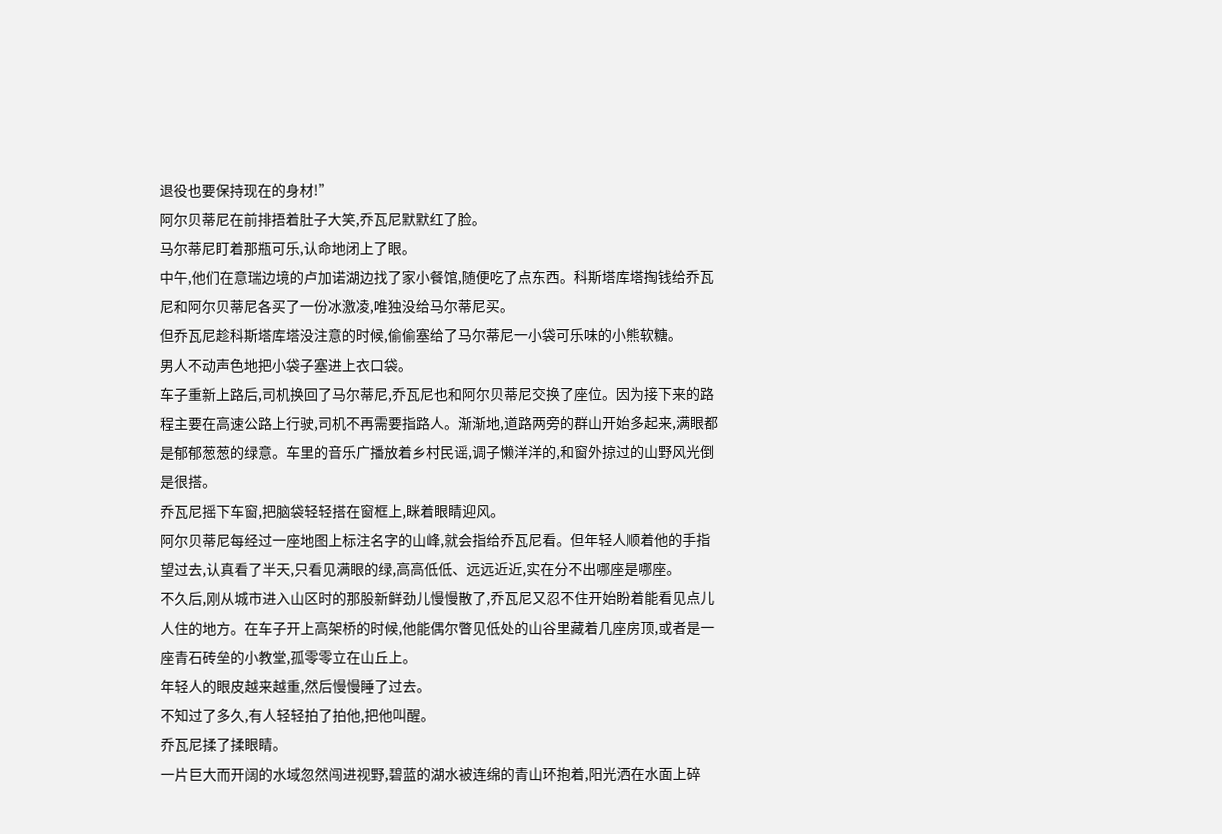退役也要保持现在的身材!”
阿尔贝蒂尼在前排捂着肚子大笑,乔瓦尼默默红了脸。
马尔蒂尼盯着那瓶可乐,认命地闭上了眼。
中午,他们在意瑞边境的卢加诺湖边找了家小餐馆,随便吃了点东西。科斯塔库塔掏钱给乔瓦尼和阿尔贝蒂尼各买了一份冰激凌,唯独没给马尔蒂尼买。
但乔瓦尼趁科斯塔库塔没注意的时候,偷偷塞给了马尔蒂尼一小袋可乐味的小熊软糖。
男人不动声色地把小袋子塞进上衣口袋。
车子重新上路后,司机换回了马尔蒂尼,乔瓦尼也和阿尔贝蒂尼交换了座位。因为接下来的路程主要在高速公路上行驶,司机不再需要指路人。渐渐地,道路两旁的群山开始多起来,满眼都是郁郁葱葱的绿意。车里的音乐广播放着乡村民谣,调子懒洋洋的,和窗外掠过的山野风光倒是很搭。
乔瓦尼摇下车窗,把脑袋轻轻搭在窗框上,眯着眼睛迎风。
阿尔贝蒂尼每经过一座地图上标注名字的山峰,就会指给乔瓦尼看。但年轻人顺着他的手指望过去,认真看了半天,只看见满眼的绿,高高低低、远远近近,实在分不出哪座是哪座。
不久后,刚从城市进入山区时的那股新鲜劲儿慢慢散了,乔瓦尼又忍不住开始盼着能看见点儿人住的地方。在车子开上高架桥的时候,他能偶尔瞥见低处的山谷里藏着几座房顶,或者是一座青石砖垒的小教堂,孤零零立在山丘上。
年轻人的眼皮越来越重,然后慢慢睡了过去。
不知过了多久,有人轻轻拍了拍他,把他叫醒。
乔瓦尼揉了揉眼睛。
一片巨大而开阔的水域忽然闯进视野,碧蓝的湖水被连绵的青山环抱着,阳光洒在水面上碎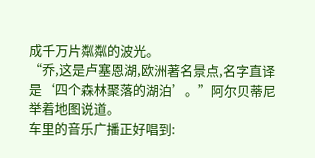成千万片粼粼的波光。
“乔,这是卢塞恩湖,欧洲著名景点,名字直译是‘四个森林聚落的湖泊’。”阿尔贝蒂尼举着地图说道。
车里的音乐广播正好唱到: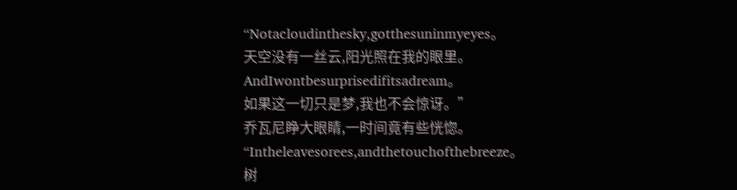“Notacloudinthesky,gotthesuninmyeyes。
天空没有一丝云,阳光照在我的眼里。
AndIwontbesurprisedifitsadream。
如果这一切只是梦,我也不会惊讶。”
乔瓦尼睁大眼睛,一时间竟有些恍惚。
“Intheleavesorees,andthetouchofthebreeze。
树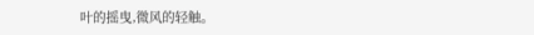叶的摇曳,微风的轻触。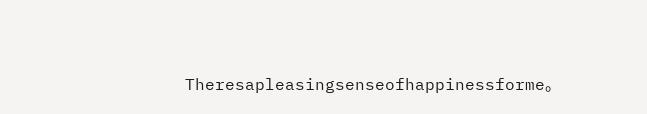Theresapleasingsenseofhappinessforme。